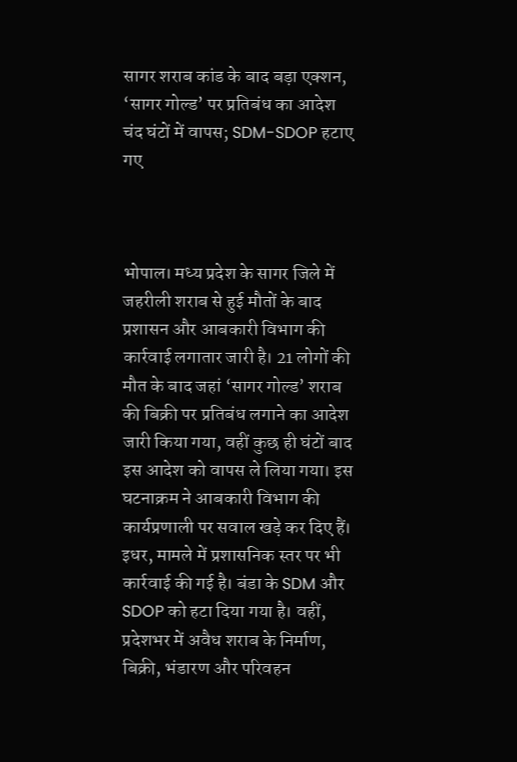सागर शराब कांड के बाद बड़ा एक्शन, ‘सागर गोल्ड’ पर प्रतिबंध का आदेश चंद घंटों में वापस; SDM-SDOP हटाए गए



भोपाल। मध्य प्रदेश के सागर जिले में जहरीली शराब से हुई मौतों के बाद प्रशासन और आबकारी विभाग की कार्रवाई लगातार जारी है। 21 लोगों की मौत के बाद जहां ‘सागर गोल्ड’ शराब की बिक्री पर प्रतिबंध लगाने का आदेश जारी किया गया, वहीं कुछ ही घंटों बाद इस आदेश को वापस ले लिया गया। इस घटनाक्रम ने आबकारी विभाग की कार्यप्रणाली पर सवाल खड़े कर दिए हैं।
इधर, मामले में प्रशासनिक स्तर पर भी कार्रवाई की गई है। बंडा के SDM और SDOP को हटा दिया गया है। वहीं, प्रदेशभर में अवैध शराब के निर्माण, बिक्री, भंडारण और परिवहन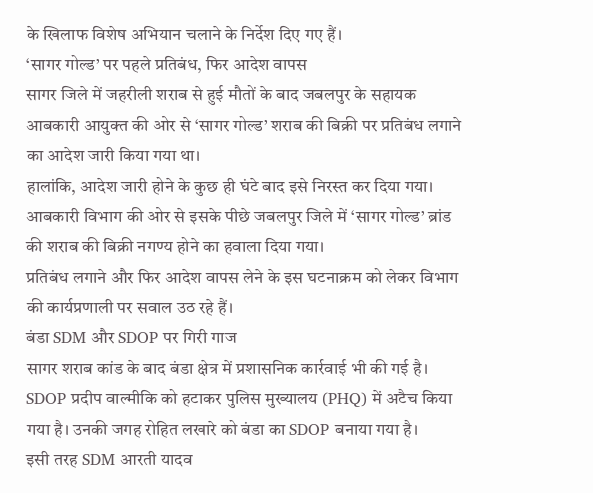के खिलाफ विशेष अभियान चलाने के निर्देश दिए गए हैं।
‘सागर गोल्ड’ पर पहले प्रतिबंध, फिर आदेश वापस
सागर जिले में जहरीली शराब से हुई मौतों के बाद जबलपुर के सहायक आबकारी आयुक्त की ओर से ‘सागर गोल्ड’ शराब की बिक्री पर प्रतिबंध लगाने का आदेश जारी किया गया था।
हालांकि, आदेश जारी होने के कुछ ही घंटे बाद इसे निरस्त कर दिया गया। आबकारी विभाग की ओर से इसके पीछे जबलपुर जिले में ‘सागर गोल्ड’ ब्रांड की शराब की बिक्री नगण्य होने का हवाला दिया गया।
प्रतिबंध लगाने और फिर आदेश वापस लेने के इस घटनाक्रम को लेकर विभाग की कार्यप्रणाली पर सवाल उठ रहे हैं।
बंडा SDM और SDOP पर गिरी गाज
सागर शराब कांड के बाद बंडा क्षेत्र में प्रशासनिक कार्रवाई भी की गई है। SDOP प्रदीप वाल्मीकि को हटाकर पुलिस मुख्यालय (PHQ) में अटैच किया गया है। उनकी जगह रोहित लखारे को बंडा का SDOP बनाया गया है।
इसी तरह SDM आरती यादव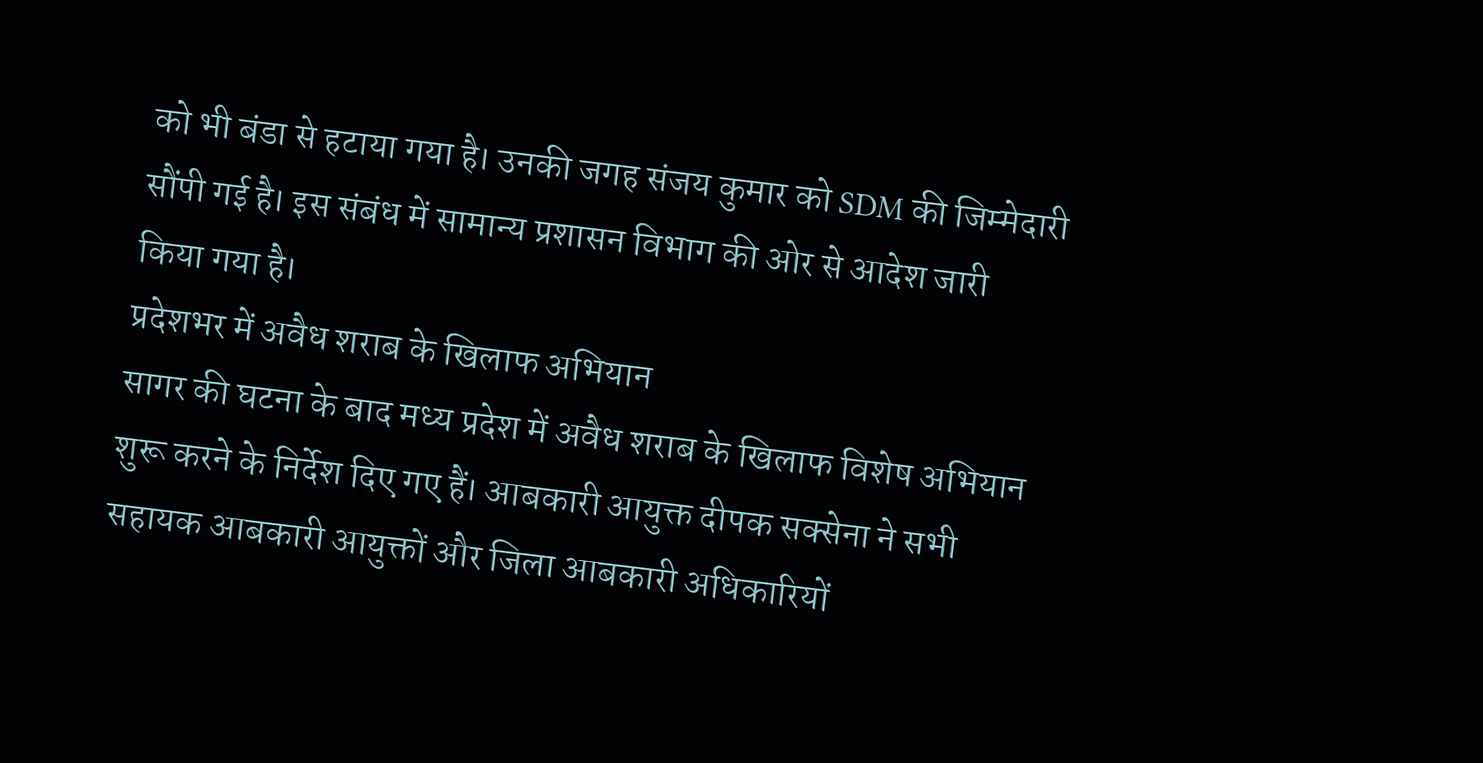को भी बंडा से हटाया गया है। उनकी जगह संजय कुमार को SDM की जिम्मेदारी सौंपी गई है। इस संबंध में सामान्य प्रशासन विभाग की ओर से आदेश जारी किया गया है।
प्रदेशभर में अवैध शराब के खिलाफ अभियान
सागर की घटना के बाद मध्य प्रदेश में अवैध शराब के खिलाफ विशेष अभियान शुरू करने के निर्देश दिए गए हैं। आबकारी आयुक्त दीपक सक्सेना ने सभी सहायक आबकारी आयुक्तों और जिला आबकारी अधिकारियों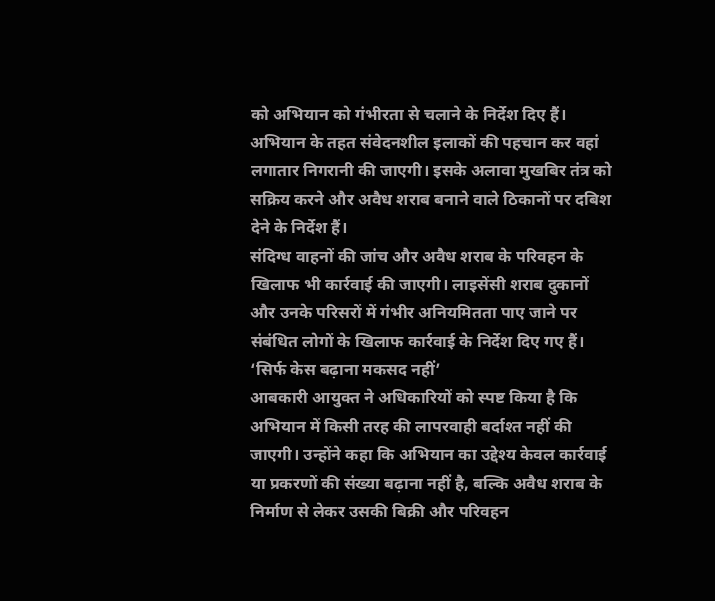को अभियान को गंभीरता से चलाने के निर्देश दिए हैं।
अभियान के तहत संवेदनशील इलाकों की पहचान कर वहां लगातार निगरानी की जाएगी। इसके अलावा मुखबिर तंत्र को सक्रिय करने और अवैध शराब बनाने वाले ठिकानों पर दबिश देने के निर्देश हैं।
संदिग्ध वाहनों की जांच और अवैध शराब के परिवहन के खिलाफ भी कार्रवाई की जाएगी। लाइसेंसी शराब दुकानों और उनके परिसरों में गंभीर अनियमितता पाए जाने पर संबंधित लोगों के खिलाफ कार्रवाई के निर्देश दिए गए हैं।
‘सिर्फ केस बढ़ाना मकसद नहीं’
आबकारी आयुक्त ने अधिकारियों को स्पष्ट किया है कि अभियान में किसी तरह की लापरवाही बर्दाश्त नहीं की जाएगी। उन्होंने कहा कि अभियान का उद्देश्य केवल कार्रवाई या प्रकरणों की संख्या बढ़ाना नहीं है, बल्कि अवैध शराब के निर्माण से लेकर उसकी बिक्री और परिवहन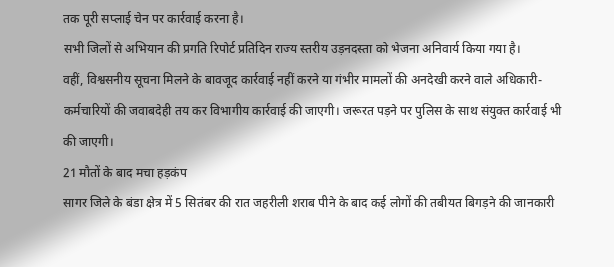तक पूरी सप्लाई चेन पर कार्रवाई करना है।
सभी जिलों से अभियान की प्रगति रिपोर्ट प्रतिदिन राज्य स्तरीय उड़नदस्ता को भेजना अनिवार्य किया गया है।
वहीं, विश्वसनीय सूचना मिलने के बावजूद कार्रवाई नहीं करने या गंभीर मामलों की अनदेखी करने वाले अधिकारी-कर्मचारियों की जवाबदेही तय कर विभागीय कार्रवाई की जाएगी। जरूरत पड़ने पर पुलिस के साथ संयुक्त कार्रवाई भी की जाएगी।
21 मौतों के बाद मचा हड़कंप
सागर जिले के बंडा क्षेत्र में 5 सितंबर की रात जहरीली शराब पीने के बाद कई लोगों की तबीयत बिगड़ने की जानकारी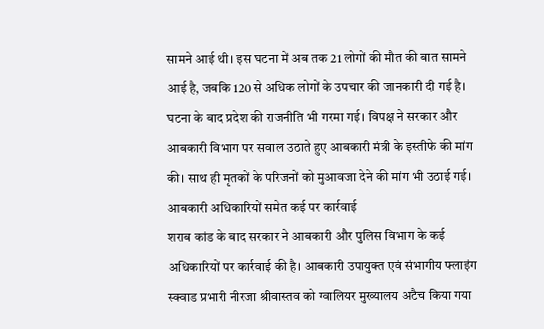सामने आई थी। इस घटना में अब तक 21 लोगों की मौत की बात सामने आई है, जबकि 120 से अधिक लोगों के उपचार की जानकारी दी गई है।
घटना के बाद प्रदेश की राजनीति भी गरमा गई। विपक्ष ने सरकार और आबकारी विभाग पर सवाल उठाते हुए आबकारी मंत्री के इस्तीफे की मांग की। साथ ही मृतकों के परिजनों को मुआवजा देने की मांग भी उठाई गई।
आबकारी अधिकारियों समेत कई पर कार्रवाई
शराब कांड के बाद सरकार ने आबकारी और पुलिस विभाग के कई अधिकारियों पर कार्रवाई की है। आबकारी उपायुक्त एवं संभागीय फ्लाइंग स्क्वाड प्रभारी नीरजा श्रीवास्तव को ग्वालियर मुख्यालय अटैच किया गया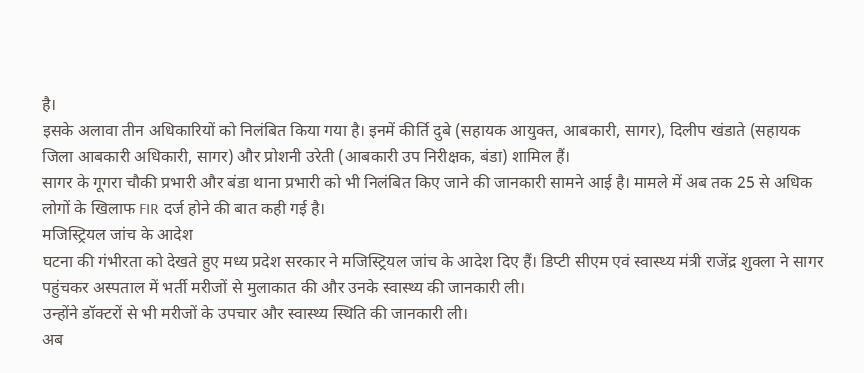है।
इसके अलावा तीन अधिकारियों को निलंबित किया गया है। इनमें कीर्ति दुबे (सहायक आयुक्त, आबकारी, सागर), दिलीप खंडाते (सहायक जिला आबकारी अधिकारी, सागर) और प्रोशनी उरेती (आबकारी उप निरीक्षक, बंडा) शामिल हैं।
सागर के गूगरा चौकी प्रभारी और बंडा थाना प्रभारी को भी निलंबित किए जाने की जानकारी सामने आई है। मामले में अब तक 25 से अधिक लोगों के खिलाफ FIR दर्ज होने की बात कही गई है।
मजिस्ट्रियल जांच के आदेश
घटना की गंभीरता को देखते हुए मध्य प्रदेश सरकार ने मजिस्ट्रियल जांच के आदेश दिए हैं। डिप्टी सीएम एवं स्वास्थ्य मंत्री राजेंद्र शुक्ला ने सागर पहुंचकर अस्पताल में भर्ती मरीजों से मुलाकात की और उनके स्वास्थ्य की जानकारी ली।
उन्होंने डॉक्टरों से भी मरीजों के उपचार और स्वास्थ्य स्थिति की जानकारी ली।
अब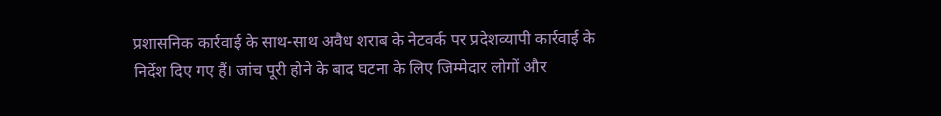प्रशासनिक कार्रवाई के साथ-साथ अवैध शराब के नेटवर्क पर प्रदेशव्यापी कार्रवाई के निर्देश दिए गए हैं। जांच पूरी होने के बाद घटना के लिए जिम्मेदार लोगों और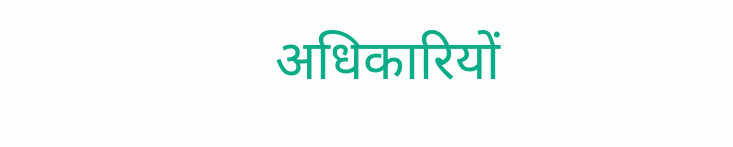अधिकारियों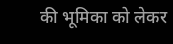की भूमिका को लेकर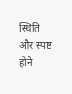स्थिति और स्पष्ट होने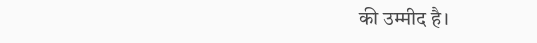की उम्मीद है।